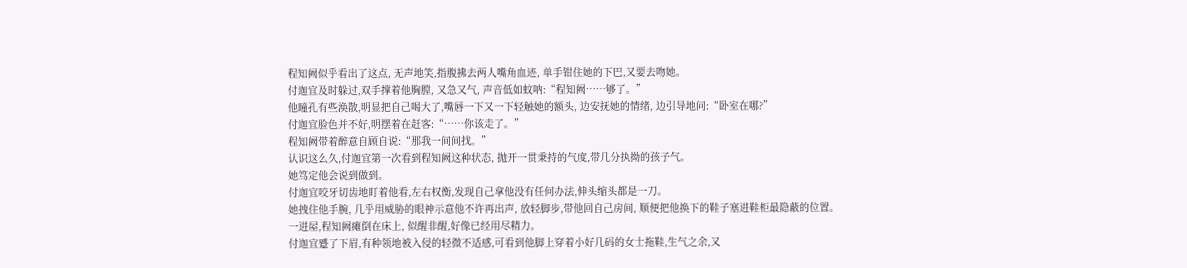程知阙似乎看出了这点, 无声地笑,指腹拂去两人嘴角血迹, 单手钳住她的下巴,又要去吻她。
付迦宜及时躲过,双手撑着他胸膛, 又急又气, 声音低如蚊呐:“程知阙……够了。”
他瞳孔有些涣散,明显把自己喝大了,嘴唇一下又一下轻触她的额头, 边安抚她的情绪, 边引导地问:“卧室在哪?”
付迦宜脸色并不好,明摆着在赶客:“……你该走了。”
程知阙带着醉意自顾自说:“那我一间间找。”
认识这么久,付迦宜第一次看到程知阙这种状态, 抛开一贯秉持的气度,带几分执拗的孩子气。
她笃定他会说到做到。
付迦宜咬牙切齿地盯着他看,左右权衡,发现自己拿他没有任何办法,伸头缩头都是一刀。
她拽住他手腕, 几乎用威胁的眼神示意他不许再出声, 放轻脚步,带他回自己房间, 顺便把他换下的鞋子塞进鞋柜最隐蔽的位置。
一进屋,程知阙瘫倒在床上, 似醒非醒,好像已经用尽精力。
付迦宜蹙了下眉,有种领地被入侵的轻微不适感,可看到他脚上穿着小好几码的女士拖鞋,生气之余,又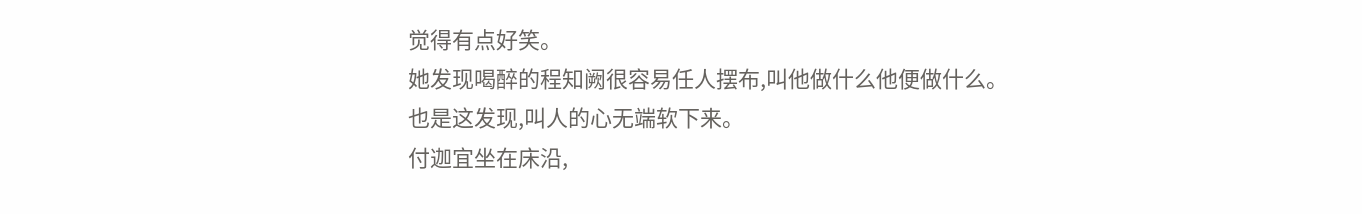觉得有点好笑。
她发现喝醉的程知阙很容易任人摆布,叫他做什么他便做什么。
也是这发现,叫人的心无端软下来。
付迦宜坐在床沿,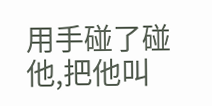用手碰了碰他,把他叫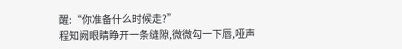醒:“你准备什么时候走?”
程知阙眼睛睁开一条缝隙,微微勾一下唇,哑声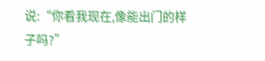说:“你看我现在,像能出门的样子吗?”